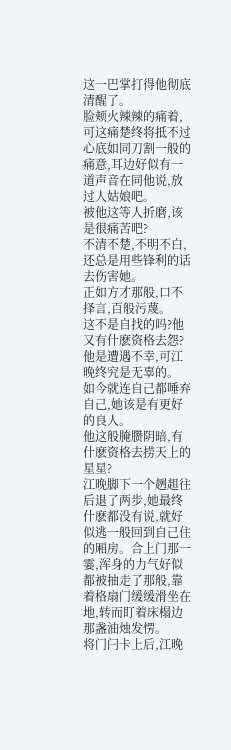这一巴掌打得他彻底清醒了。
脸颊火辣辣的痛着,可这痛楚终将抵不过心底如同刀割一般的痛意,耳边好似有一道声音在同他说,放过人姑娘吧。
被他这等人折磨,该是很痛苦吧?
不清不楚,不明不白,还总是用些锋利的话去伤害她。
正如方才那般,口不择言,百般污蔑。
这不是自找的吗?他又有什麽资格去怨?
他是遭遇不幸,可江晚终究是无辜的。
如今就连自己都唾弃自己,她该是有更好的良人。
他这般腌臜阴暗,有什麽资格去捞天上的星星?
江晚脚下一个趔趄往后退了两步,她最终什麽都没有说,就好似逃一般回到自己住的厢房。合上门那一霎,浑身的力气好似都被抽走了那般,靠着格扇门缓缓滑坐在地,转而盯着床榻边那盏油烛发愣。
将门闩卡上后,江晚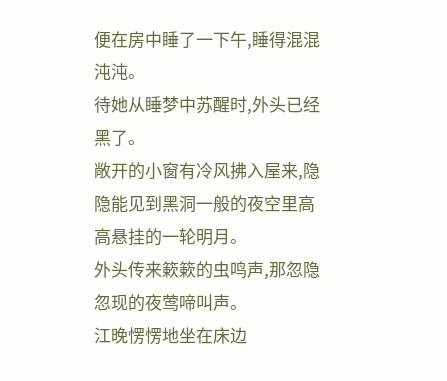便在房中睡了一下午,睡得混混沌沌。
待她从睡梦中苏醒时,外头已经黑了。
敞开的小窗有冷风拂入屋来,隐隐能见到黑洞一般的夜空里高高悬挂的一轮明月。
外头传来簌簌的虫鸣声,那忽隐忽现的夜莺啼叫声。
江晚愣愣地坐在床边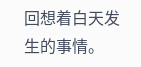回想着白天发生的事情。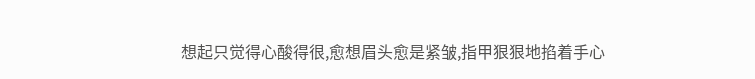想起只觉得心酸得很,愈想眉头愈是紧皱,指甲狠狠地掐着手心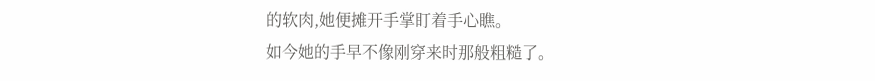的软肉,她便摊开手掌盯着手心瞧。
如今她的手早不像刚穿来时那般粗糙了。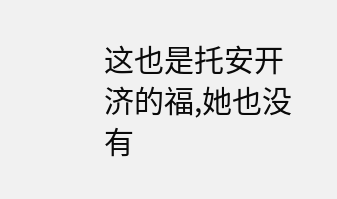这也是托安开济的福,她也没有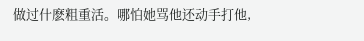做过什麽粗重活。哪怕她骂他还动手打他,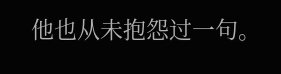他也从未抱怨过一句。